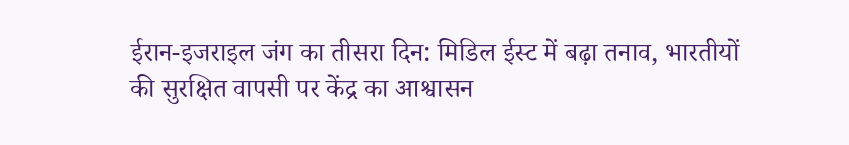ईरान-इजराइल जंग का तीसरा दिन: मिडिल ईस्ट में बढ़ा तनाव, भारतीयों की सुरक्षित वापसी पर केंद्र का आश्वासन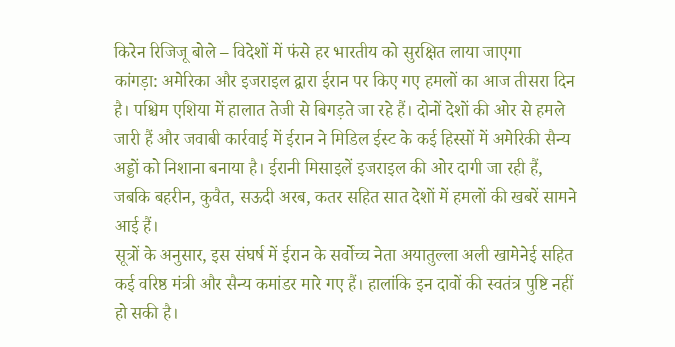किरेन रिजिजू बोले – विदेशों में फंसे हर भारतीय को सुरक्षित लाया जाएगा
कांगड़ा: अमेरिका और इजराइल द्वारा ईरान पर किए गए हमलों का आज तीसरा दिन है। पश्चिम एशिया में हालात तेजी से बिगड़ते जा रहे हैं। दोनों देशों की ओर से हमले जारी हैं और जवाबी कार्रवाई में ईरान ने मिडिल ईस्ट के कई हिस्सों में अमेरिकी सैन्य अड्डों को निशाना बनाया है। ईरानी मिसाइलें इजराइल की ओर दागी जा रही हैं, जबकि बहरीन, कुवैत, सऊदी अरब, कतर सहित सात देशों में हमलों की खबरें सामने आई हैं।
सूत्रों के अनुसार, इस संघर्ष में ईरान के सर्वोच्च नेता अयातुल्ला अली खामेनेई सहित कई वरिष्ठ मंत्री और सैन्य कमांडर मारे गए हैं। हालांकि इन दावों की स्वतंत्र पुष्टि नहीं हो सकी है।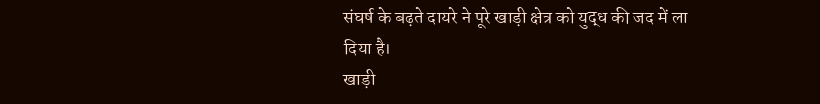संघर्ष के बढ़ते दायरे ने पूरे खाड़ी क्षेत्र को युद्ध की जद में ला दिया है।
खाड़ी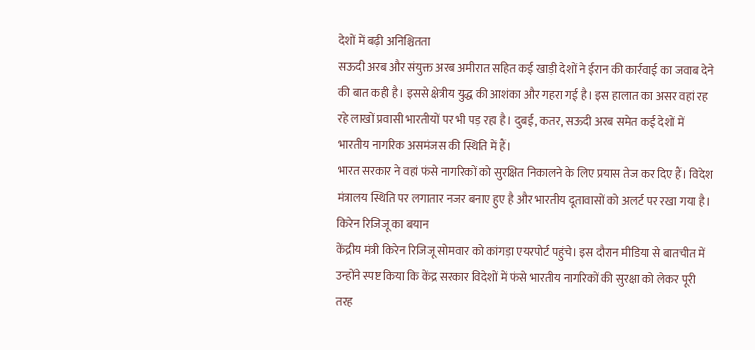देशों में बढ़ी अनिश्चितता
सऊदी अरब और संयुक्त अरब अमीरात सहित कई खाड़ी देशों ने ईरान की कार्रवाई का जवाब देने की बात कही है। इससे क्षेत्रीय युद्ध की आशंका और गहरा गई है। इस हालात का असर वहां रह रहे लाखों प्रवासी भारतीयों पर भी पड़ रहा है। दुबई, कतर, सऊदी अरब समेत कई देशों में भारतीय नागरिक असमंजस की स्थिति में हैं।
भारत सरकार ने वहां फंसे नागरिकों को सुरक्षित निकालने के लिए प्रयास तेज कर दिए हैं। विदेश मंत्रालय स्थिति पर लगातार नजर बनाए हुए है और भारतीय दूतावासों को अलर्ट पर रखा गया है।
किरेन रिजिजू का बयान
केंद्रीय मंत्री किरेन रिजिजू सोमवार को कांगड़ा एयरपोर्ट पहुंचे। इस दौरान मीडिया से बातचीत में उन्होंने स्पष्ट किया कि केंद्र सरकार विदेशों में फंसे भारतीय नागरिकों की सुरक्षा को लेकर पूरी तरह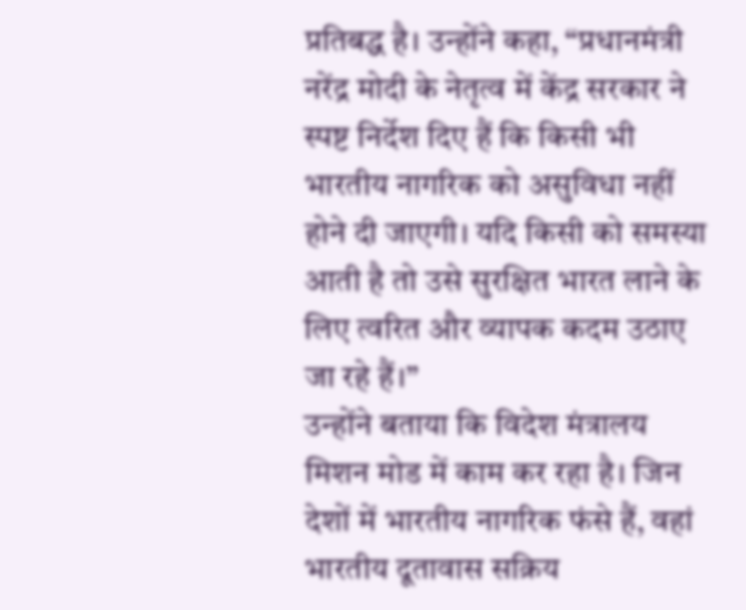प्रतिबद्ध है। उन्होंने कहा, “प्रधानमंत्री नरेंद्र मोदी के नेतृत्व में केंद्र सरकार ने स्पष्ट निर्देश दिए हैं कि किसी भी भारतीय नागरिक को असुविधा नहीं होने दी जाएगी। यदि किसी को समस्या आती है तो उसे सुरक्षित भारत लाने के लिए त्वरित और व्यापक कदम उठाए जा रहे हैं।”
उन्होंने बताया कि विदेश मंत्रालय मिशन मोड में काम कर रहा है। जिन देशों में भारतीय नागरिक फंसे हैं, वहां भारतीय दूतावास सक्रिय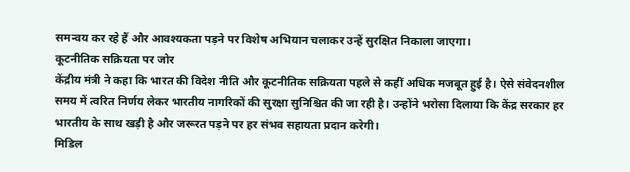समन्वय कर रहे हैं और आवश्यकता पड़ने पर विशेष अभियान चलाकर उन्हें सुरक्षित निकाला जाएगा।
कूटनीतिक सक्रियता पर जोर
केंद्रीय मंत्री ने कहा कि भारत की विदेश नीति और कूटनीतिक सक्रियता पहले से कहीं अधिक मजबूत हुई है। ऐसे संवेदनशील समय में त्वरित निर्णय लेकर भारतीय नागरिकों की सुरक्षा सुनिश्चित की जा रही है। उन्होंने भरोसा दिलाया कि केंद्र सरकार हर भारतीय के साथ खड़ी है और जरूरत पड़ने पर हर संभव सहायता प्रदान करेगी।
मिडिल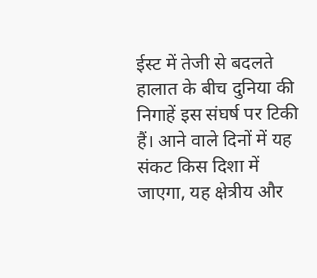ईस्ट में तेजी से बदलते हालात के बीच दुनिया की निगाहें इस संघर्ष पर टिकी हैं। आने वाले दिनों में यह संकट किस दिशा में जाएगा, यह क्षेत्रीय और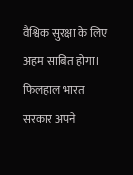वैश्विक सुरक्षा के लिए अहम साबित होगा। फिलहाल भारत सरकार अपने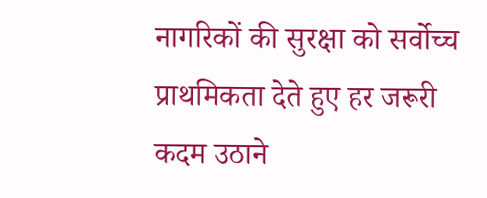नागरिकों की सुरक्षा को सर्वोच्च प्राथमिकता देते हुए हर जरूरी कदम उठाने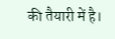की तैयारी में है।